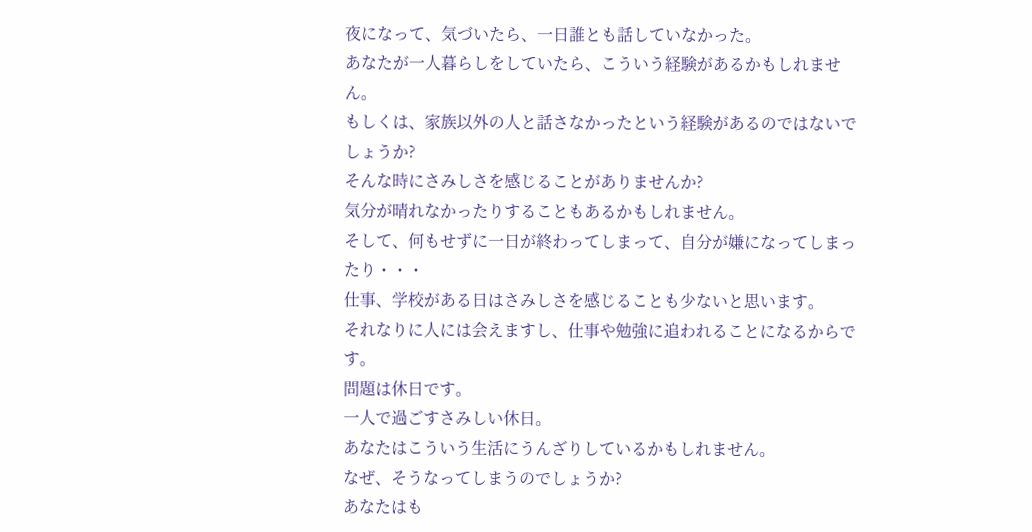夜になって、気づいたら、一日誰とも話していなかった。
あなたが一人暮らしをしていたら、こういう経験があるかもしれません。
もしくは、家族以外の人と話さなかったという経験があるのではないでしょうか?
そんな時にさみしさを感じることがありませんか?
気分が晴れなかったりすることもあるかもしれません。
そして、何もせずに一日が終わってしまって、自分が嫌になってしまったり・・・
仕事、学校がある日はさみしさを感じることも少ないと思います。
それなりに人には会えますし、仕事や勉強に追われることになるからです。
問題は休日です。
一人で過ごすさみしい休日。
あなたはこういう生活にうんざりしているかもしれません。
なぜ、そうなってしまうのでしょうか?
あなたはも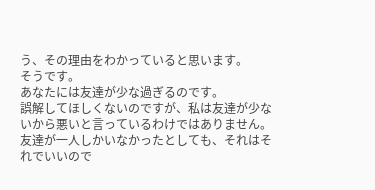う、その理由をわかっていると思います。
そうです。
あなたには友達が少な過ぎるのです。
誤解してほしくないのですが、私は友達が少ないから悪いと言っているわけではありません。
友達が一人しかいなかったとしても、それはそれでいいので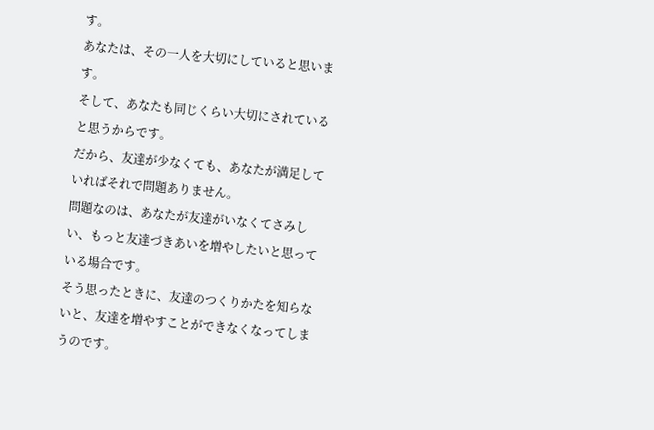す。
あなたは、その一人を大切にしていると思います。
そして、あなたも同じくらい大切にされていると思うからです。
だから、友達が少なくても、あなたが満足していればそれで問題ありません。
問題なのは、あなたが友達がいなくてさみしい、もっと友達づきあいを増やしたいと思っている場合です。
そう思ったときに、友達のつくりかたを知らないと、友達を増やすことができなくなってしまうのです。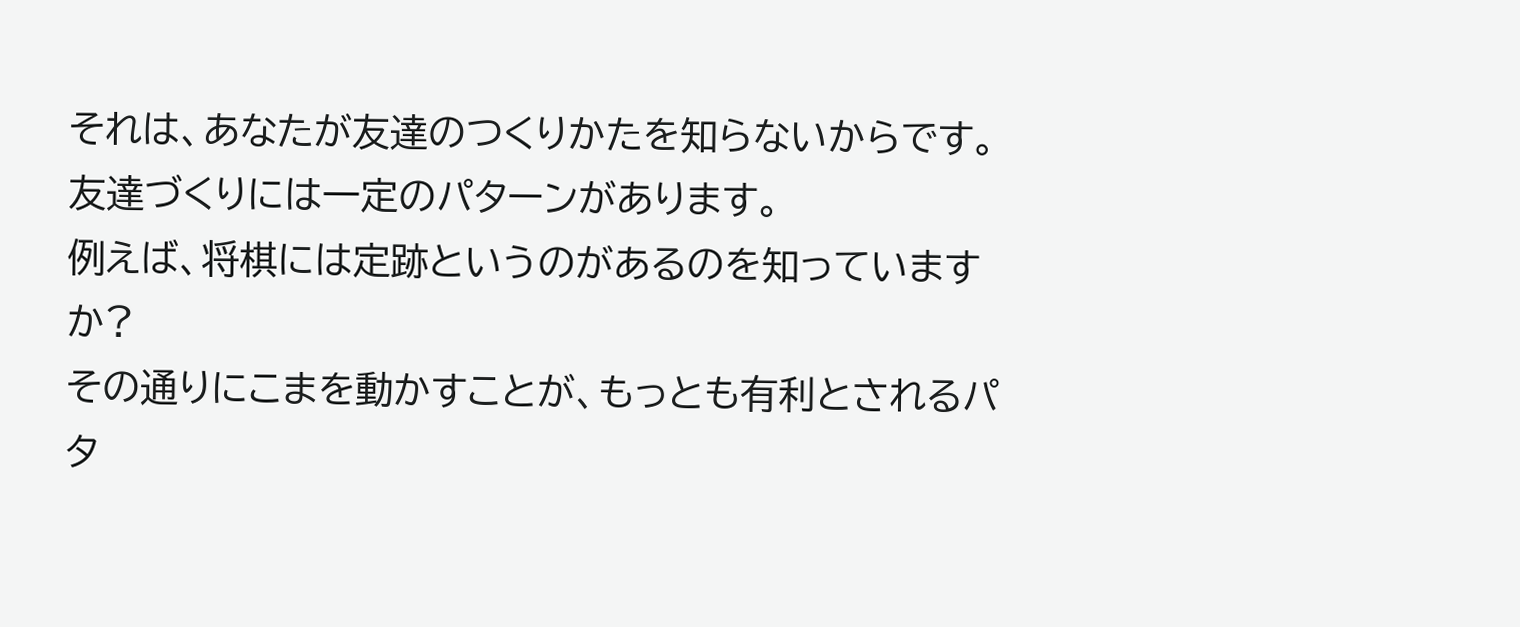それは、あなたが友達のつくりかたを知らないからです。
友達づくりには一定のパターンがあります。
例えば、将棋には定跡というのがあるのを知っていますか?
その通りにこまを動かすことが、もっとも有利とされるパタ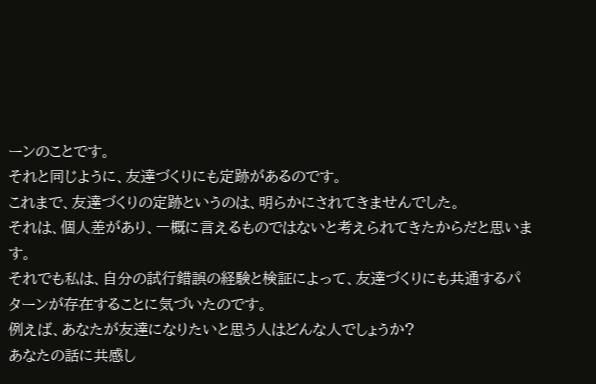ーンのことです。
それと同じように、友達づくりにも定跡があるのです。
これまで、友達づくりの定跡というのは、明らかにされてきませんでした。
それは、個人差があり、一概に言えるものではないと考えられてきたからだと思います。
それでも私は、自分の試行錯誤の経験と検証によって、友達づくりにも共通するパターンが存在することに気づいたのです。
例えば、あなたが友達になりたいと思う人はどんな人でしょうか?
あなたの話に共感し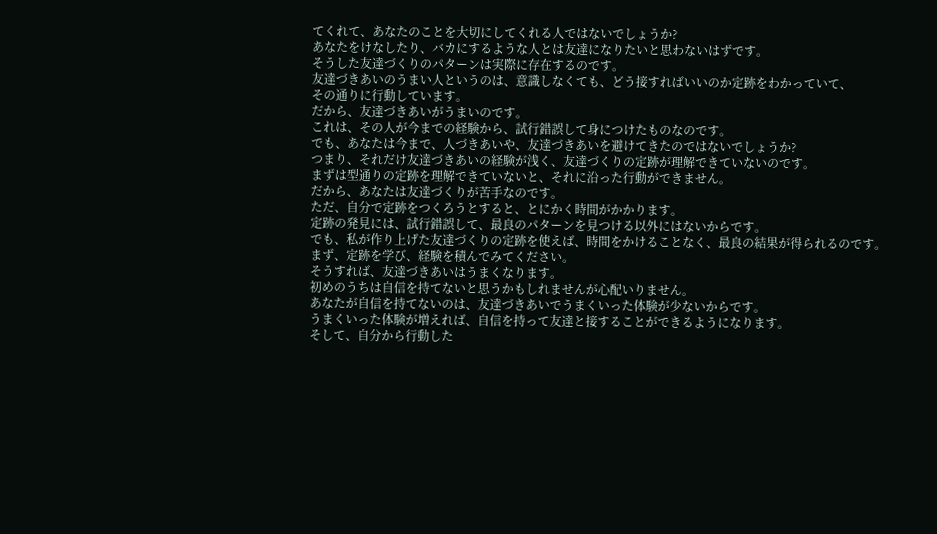てくれて、あなたのことを大切にしてくれる人ではないでしょうか?
あなたをけなしたり、バカにするような人とは友達になりたいと思わないはずです。
そうした友達づくりのパターンは実際に存在するのです。
友達づきあいのうまい人というのは、意識しなくても、どう接すればいいのか定跡をわかっていて、
その通りに行動しています。
だから、友達づきあいがうまいのです。
これは、その人が今までの経験から、試行錯誤して身につけたものなのです。
でも、あなたは今まで、人づきあいや、友達づきあいを避けてきたのではないでしょうか?
つまり、それだけ友達づきあいの経験が浅く、友達づくりの定跡が理解できていないのです。
まずは型通りの定跡を理解できていないと、それに沿った行動ができません。
だから、あなたは友達づくりが苦手なのです。
ただ、自分で定跡をつくろうとすると、とにかく時間がかかります。
定跡の発見には、試行錯誤して、最良のパターンを見つける以外にはないからです。
でも、私が作り上げた友達づくりの定跡を使えば、時間をかけることなく、最良の結果が得られるのです。
まず、定跡を学び、経験を積んでみてください。
そうすれば、友達づきあいはうまくなります。
初めのうちは自信を持てないと思うかもしれませんが心配いりません。
あなたが自信を持てないのは、友達づきあいでうまくいった体験が少ないからです。
うまくいった体験が増えれば、自信を持って友達と接することができるようになります。
そして、自分から行動した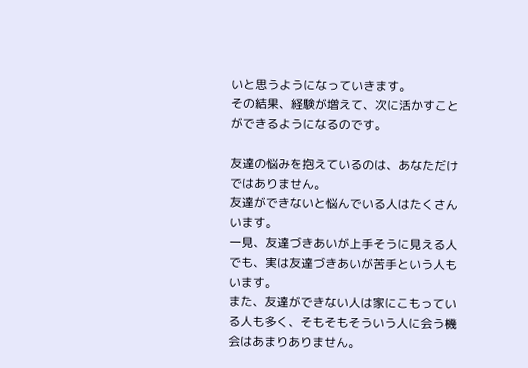いと思うようになっていきます。
その結果、経験が増えて、次に活かすことができるようになるのです。

友達の悩みを抱えているのは、あなただけではありません。
友達ができないと悩んでいる人はたくさんいます。
一見、友達づきあいが上手そうに見える人でも、実は友達づきあいが苦手という人もいます。
また、友達ができない人は家にこもっている人も多く、そもそもそういう人に会う機会はあまりありません。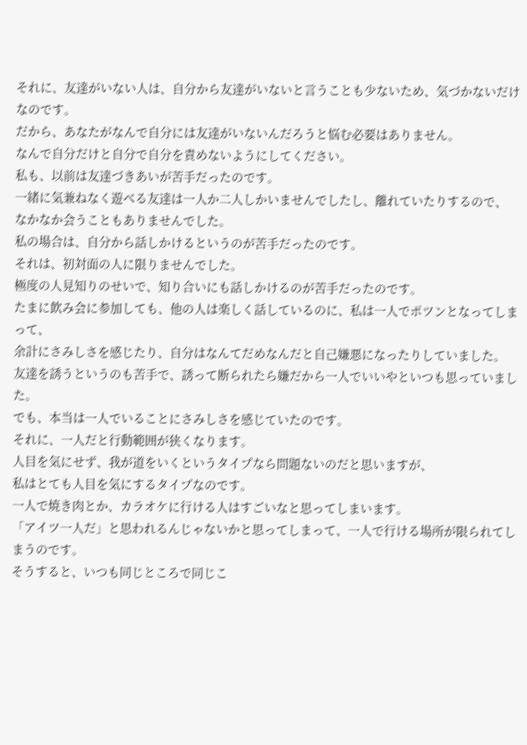それに、友達がいない人は、自分から友達がいないと言うことも少ないため、気づかないだけなのです。
だから、あなたがなんで自分には友達がいないんだろうと悩む必要はありません。
なんで自分だけと自分で自分を責めないようにしてください。
私も、以前は友達づきあいが苦手だったのです。
一緒に気兼ねなく遊べる友達は一人か二人しかいませんでしたし、離れていたりするので、
なかなか会うこともありませんでした。
私の場合は、自分から話しかけるというのが苦手だったのです。
それは、初対面の人に限りませんでした。
極度の人見知りのせいで、知り合いにも話しかけるのが苦手だったのです。
たまに飲み会に参加しても、他の人は楽しく話しているのに、私は一人でポツンとなってしまって、
余計にさみしさを感じたり、自分はなんてだめなんだと自己嫌悪になったりしていました。
友達を誘うというのも苦手で、誘って断られたら嫌だから一人でいいやといつも思っていました。
でも、本当は一人でいることにさみしさを感じていたのです。
それに、一人だと行動範囲が狭くなります。
人目を気にせず、我が道をいくというタイプなら問題ないのだと思いますが、
私はとても人目を気にするタイプなのです。
一人で焼き肉とか、カラオケに行ける人はすごいなと思ってしまいます。
「アイツ一人だ」と思われるんじゃないかと思ってしまって、一人で行ける場所が限られてしまうのです。
そうすると、いつも同じところで同じこ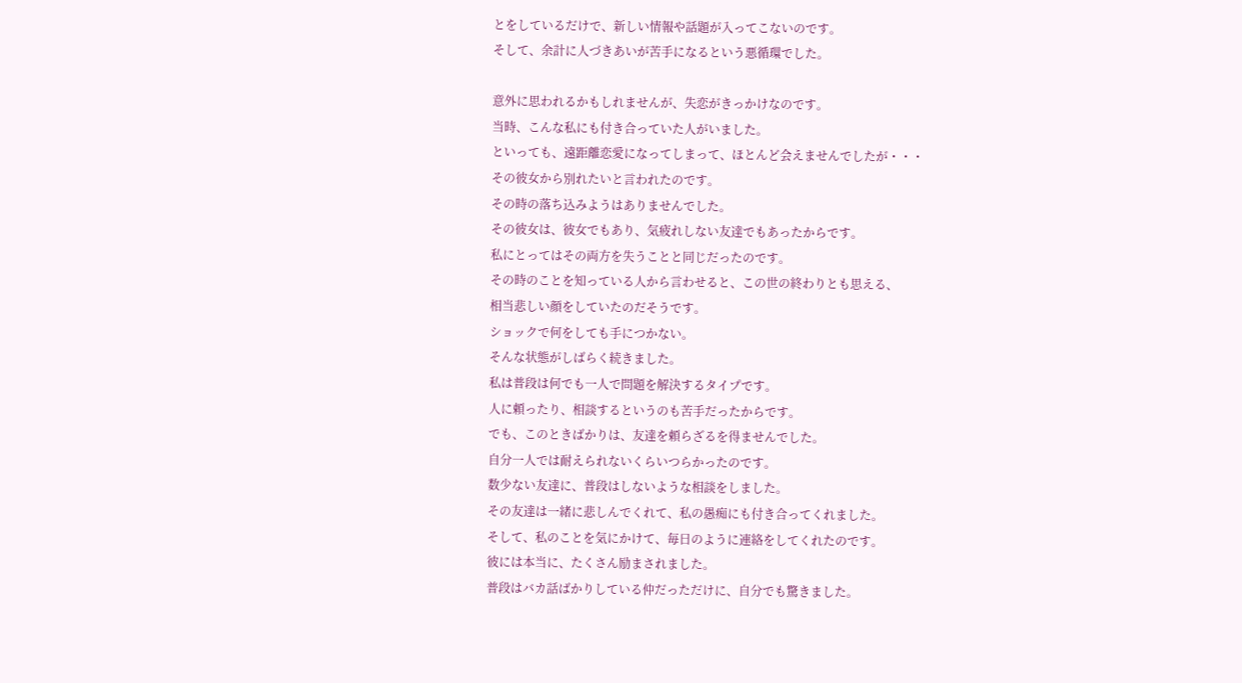とをしているだけで、新しい情報や話題が入ってこないのです。
そして、余計に人づきあいが苦手になるという悪循環でした。

意外に思われるかもしれませんが、失恋がきっかけなのです。
当時、こんな私にも付き合っていた人がいました。
といっても、遠距離恋愛になってしまって、ほとんど会えませんでしたが・・・
その彼女から別れたいと言われたのです。
その時の落ち込みようはありませんでした。
その彼女は、彼女でもあり、気疲れしない友達でもあったからです。
私にとってはその両方を失うことと同じだったのです。
その時のことを知っている人から言わせると、この世の終わりとも思える、
相当悲しい顔をしていたのだそうです。
ショックで何をしても手につかない。
そんな状態がしばらく続きました。
私は普段は何でも一人で問題を解決するタイプです。
人に頼ったり、相談するというのも苦手だったからです。
でも、このときばかりは、友達を頼らざるを得ませんでした。
自分一人では耐えられないくらいつらかったのです。
数少ない友達に、普段はしないような相談をしました。
その友達は一緒に悲しんでくれて、私の愚痴にも付き合ってくれました。
そして、私のことを気にかけて、毎日のように連絡をしてくれたのです。
彼には本当に、たくさん励まされました。
普段はバカ話ばかりしている仲だっただけに、自分でも驚きました。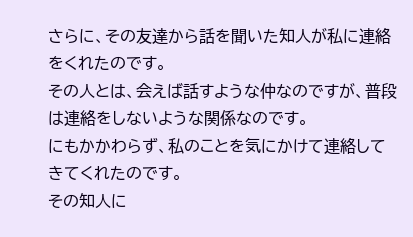さらに、その友達から話を聞いた知人が私に連絡をくれたのです。
その人とは、会えば話すような仲なのですが、普段は連絡をしないような関係なのです。
にもかかわらず、私のことを気にかけて連絡してきてくれたのです。
その知人に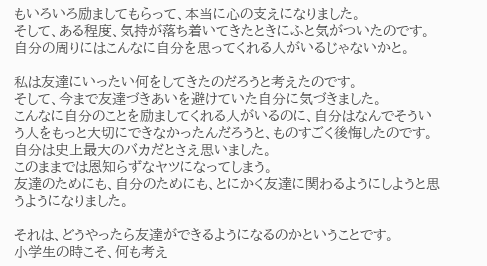もいろいろ励ましてもらって、本当に心の支えになりました。
そして、ある程度、気持が落ち着いてきたときにふと気がついたのです。
自分の周りにはこんなに自分を思ってくれる人がいるじゃないかと。

私は友達にいったい何をしてきたのだろうと考えたのです。
そして、今まで友達づきあいを避けていた自分に気づきました。
こんなに自分のことを励ましてくれる人がいるのに、自分はなんでそういう人をもっと大切にできなかったんだろうと、ものすごく後悔したのです。
自分は史上最大のバカだとさえ思いました。
このままでは恩知らずなヤツになってしまう。
友達のためにも、自分のためにも、とにかく友達に関わるようにしようと思うようになりました。

それは、どうやったら友達ができるようになるのかということです。
小学生の時こそ、何も考え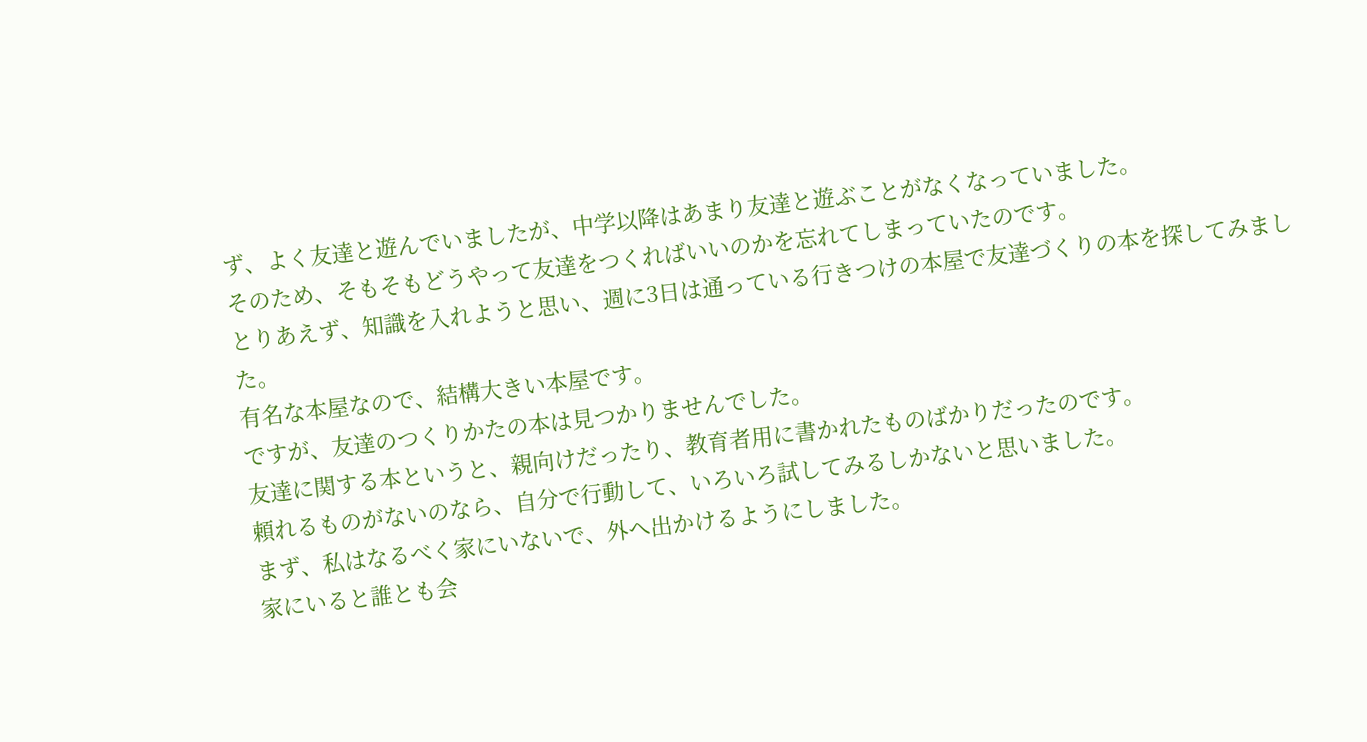ず、よく友達と遊んでいましたが、中学以降はあまり友達と遊ぶことがなくなっていました。
そのため、そもそもどうやって友達をつくればいいのかを忘れてしまっていたのです。
とりあえず、知識を入れようと思い、週に3日は通っている行きつけの本屋で友達づくりの本を探してみました。
有名な本屋なので、結構大きい本屋です。
ですが、友達のつくりかたの本は見つかりませんでした。
友達に関する本というと、親向けだったり、教育者用に書かれたものばかりだったのです。
頼れるものがないのなら、自分で行動して、いろいろ試してみるしかないと思いました。
まず、私はなるべく家にいないで、外へ出かけるようにしました。
家にいると誰とも会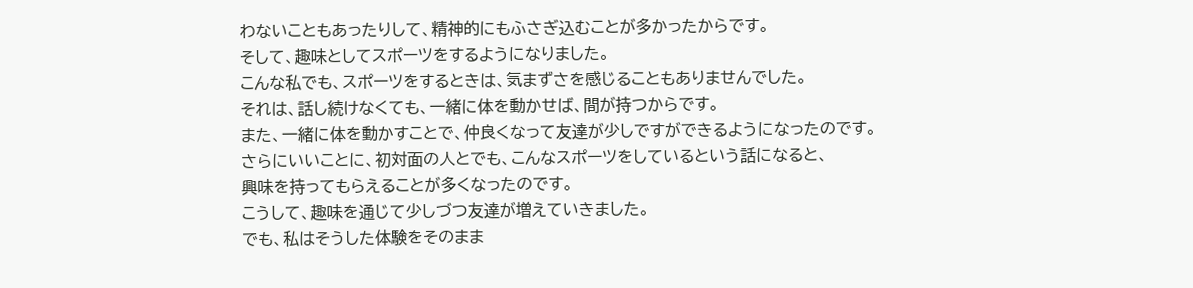わないこともあったりして、精神的にもふさぎ込むことが多かったからです。
そして、趣味としてスポーツをするようになりました。
こんな私でも、スポーツをするときは、気まずさを感じることもありませんでした。
それは、話し続けなくても、一緒に体を動かせば、間が持つからです。
また、一緒に体を動かすことで、仲良くなって友達が少しですができるようになったのです。
さらにいいことに、初対面の人とでも、こんなスポーツをしているという話になると、
興味を持ってもらえることが多くなったのです。
こうして、趣味を通じて少しづつ友達が増えていきました。
でも、私はそうした体験をそのまま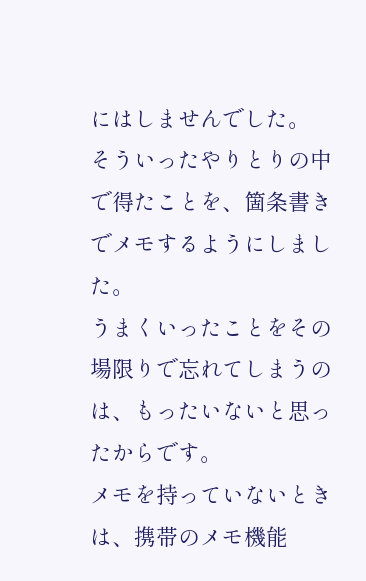にはしませんでした。
そういったやりとりの中で得たことを、箇条書きでメモするようにしました。
うまくいったことをその場限りで忘れてしまうのは、もったいないと思ったからです。
メモを持っていないときは、携帯のメモ機能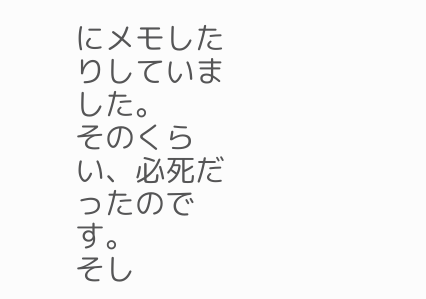にメモしたりしていました。
そのくらい、必死だったのです。
そし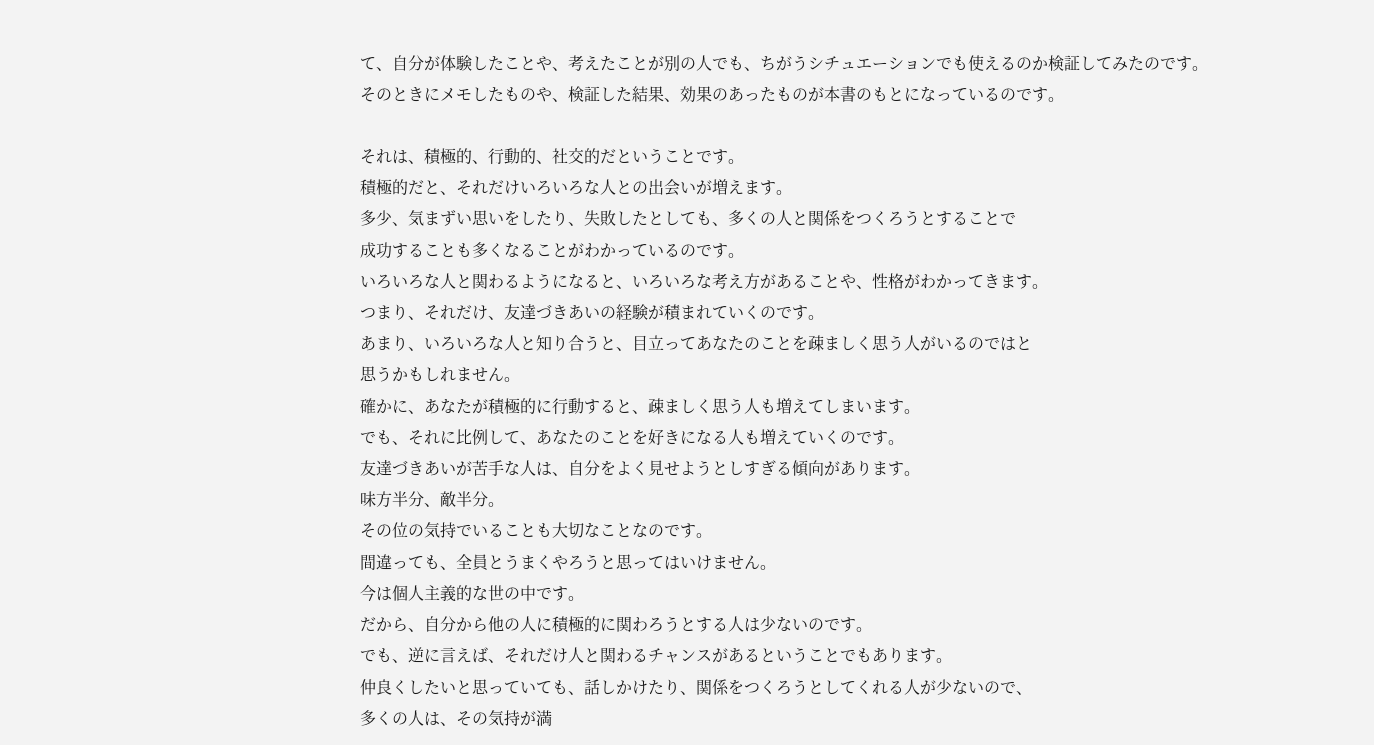て、自分が体験したことや、考えたことが別の人でも、ちがうシチュエーションでも使えるのか検証してみたのです。
そのときにメモしたものや、検証した結果、効果のあったものが本書のもとになっているのです。

それは、積極的、行動的、社交的だということです。
積極的だと、それだけいろいろな人との出会いが増えます。
多少、気まずい思いをしたり、失敗したとしても、多くの人と関係をつくろうとすることで
成功することも多くなることがわかっているのです。
いろいろな人と関わるようになると、いろいろな考え方があることや、性格がわかってきます。
つまり、それだけ、友達づきあいの経験が積まれていくのです。
あまり、いろいろな人と知り合うと、目立ってあなたのことを疎ましく思う人がいるのではと
思うかもしれません。
確かに、あなたが積極的に行動すると、疎ましく思う人も増えてしまいます。
でも、それに比例して、あなたのことを好きになる人も増えていくのです。
友達づきあいが苦手な人は、自分をよく見せようとしすぎる傾向があります。
味方半分、敵半分。
その位の気持でいることも大切なことなのです。
間違っても、全員とうまくやろうと思ってはいけません。
今は個人主義的な世の中です。
だから、自分から他の人に積極的に関わろうとする人は少ないのです。
でも、逆に言えば、それだけ人と関わるチャンスがあるということでもあります。
仲良くしたいと思っていても、話しかけたり、関係をつくろうとしてくれる人が少ないので、
多くの人は、その気持が満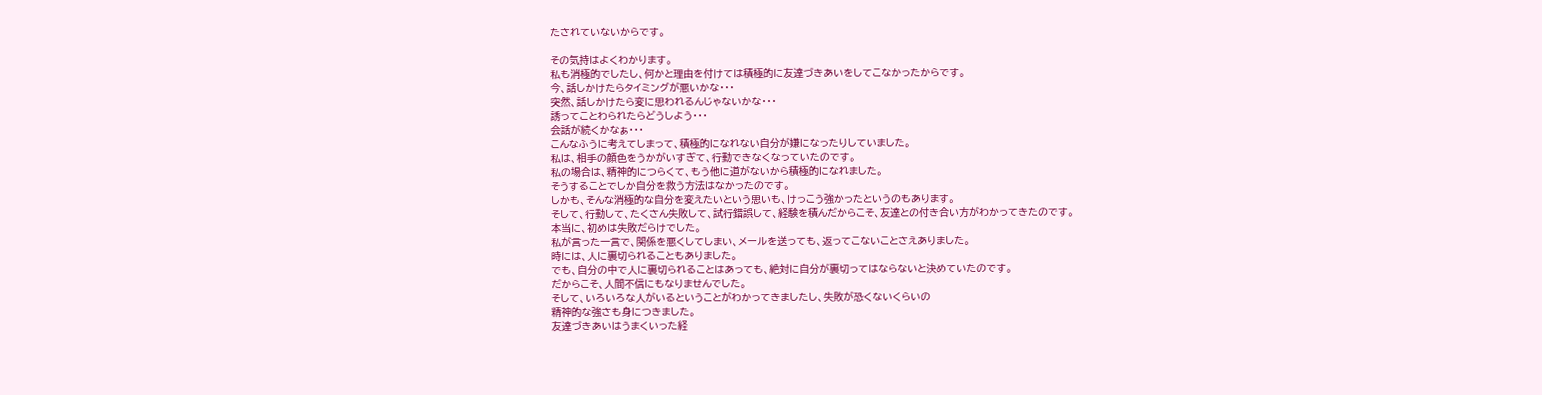たされていないからです。

その気持はよくわかります。
私も消極的でしたし、何かと理由を付けては積極的に友達づきあいをしてこなかったからです。
今、話しかけたらタイミングが悪いかな・・・
突然、話しかけたら変に思われるんじゃないかな・・・
誘ってことわられたらどうしよう・・・
会話が続くかなぁ・・・
こんなふうに考えてしまって、積極的になれない自分が嫌になったりしていました。
私は、相手の顔色をうかがいすぎて、行動できなくなっていたのです。
私の場合は、精神的につらくて、もう他に道がないから積極的になれました。
そうすることでしか自分を救う方法はなかったのです。
しかも、そんな消極的な自分を変えたいという思いも、けっこう強かったというのもあります。
そして、行動して、たくさん失敗して、試行錯誤して、経験を積んだからこそ、友達との付き合い方がわかってきたのです。
本当に、初めは失敗だらけでした。
私が言った一言で、関係を悪くしてしまい、メールを送っても、返ってこないことさえありました。
時には、人に裏切られることもありました。
でも、自分の中で人に裏切られることはあっても、絶対に自分が裏切ってはならないと決めていたのです。
だからこそ、人間不信にもなりませんでした。
そして、いろいろな人がいるということがわかってきましたし、失敗が恐くないくらいの
精神的な強さも身につきました。
友達づきあいはうまくいった経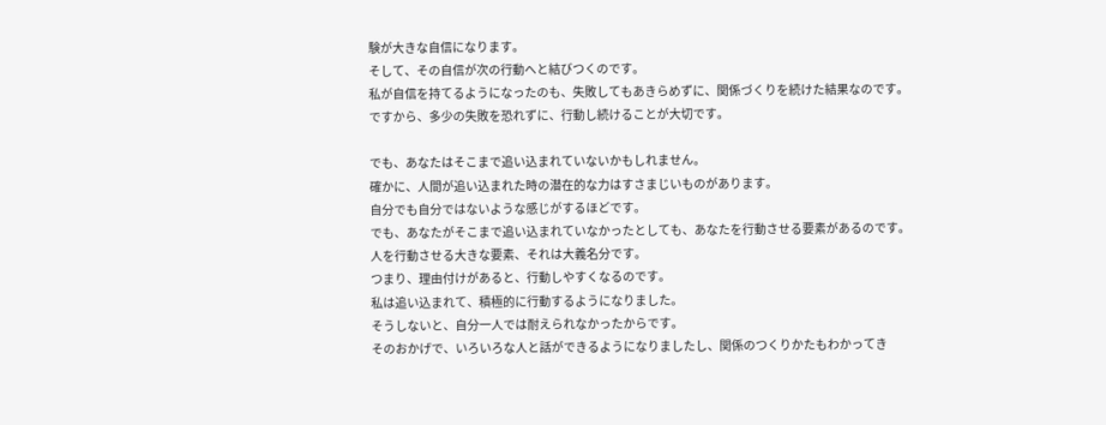験が大きな自信になります。
そして、その自信が次の行動へと結びつくのです。
私が自信を持てるようになったのも、失敗してもあきらめずに、関係づくりを続けた結果なのです。
ですから、多少の失敗を恐れずに、行動し続けることが大切です。

でも、あなたはそこまで追い込まれていないかもしれません。
確かに、人間が追い込まれた時の潜在的な力はすさまじいものがあります。
自分でも自分ではないような感じがするほどです。
でも、あなたがそこまで追い込まれていなかったとしても、あなたを行動させる要素があるのです。
人を行動させる大きな要素、それは大義名分です。
つまり、理由付けがあると、行動しやすくなるのです。
私は追い込まれて、積極的に行動するようになりました。
そうしないと、自分一人では耐えられなかったからです。
そのおかげで、いろいろな人と話ができるようになりましたし、関係のつくりかたもわかってき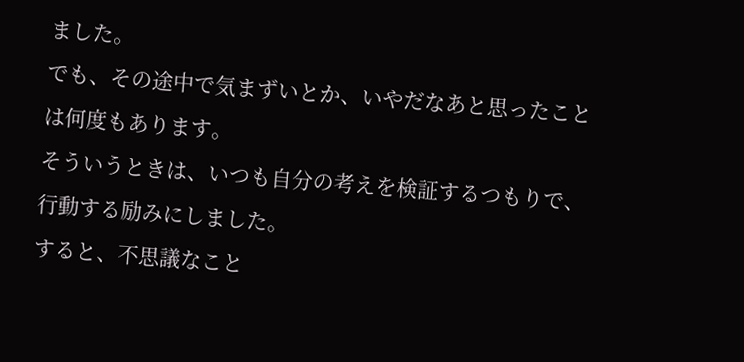ました。
でも、その途中で気まずいとか、いやだなあと思ったことは何度もあります。
そういうときは、いつも自分の考えを検証するつもりで、行動する励みにしました。
すると、不思議なこと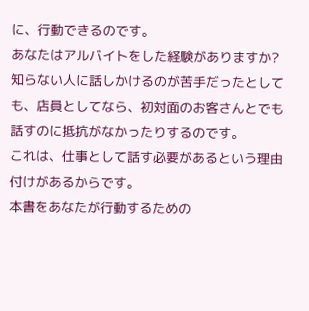に、行動できるのです。
あなたはアルバイトをした経験がありますか?
知らない人に話しかけるのが苦手だったとしても、店員としてなら、初対面のお客さんとでも
話すのに抵抗がなかったりするのです。
これは、仕事として話す必要があるという理由付けがあるからです。
本書をあなたが行動するための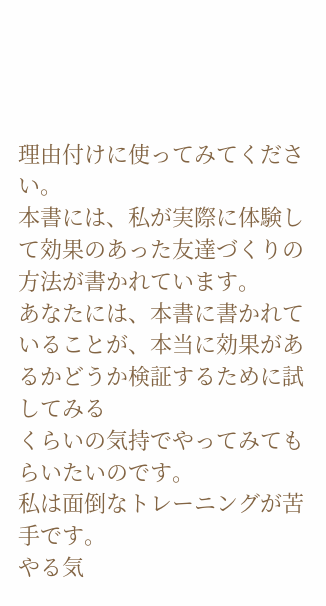理由付けに使ってみてください。
本書には、私が実際に体験して効果のあった友達づくりの方法が書かれています。
あなたには、本書に書かれていることが、本当に効果があるかどうか検証するために試してみる
くらいの気持でやってみてもらいたいのです。
私は面倒なトレーニングが苦手です。
やる気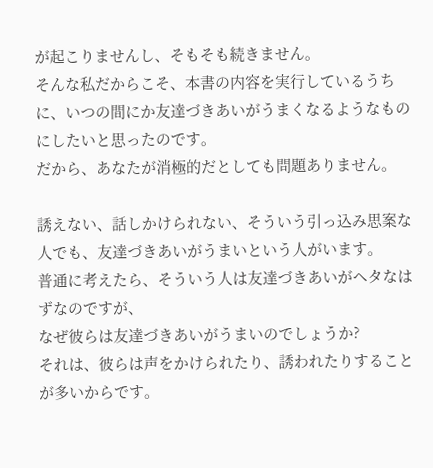が起こりませんし、そもそも続きません。
そんな私だからこそ、本書の内容を実行しているうちに、いつの間にか友達づきあいがうまくなるようなものにしたいと思ったのです。
だから、あなたが消極的だとしても問題ありません。

誘えない、話しかけられない、そういう引っ込み思案な人でも、友達づきあいがうまいという人がいます。
普通に考えたら、そういう人は友達づきあいがヘタなはずなのですが、
なぜ彼らは友達づきあいがうまいのでしょうか?
それは、彼らは声をかけられたり、誘われたりすることが多いからです。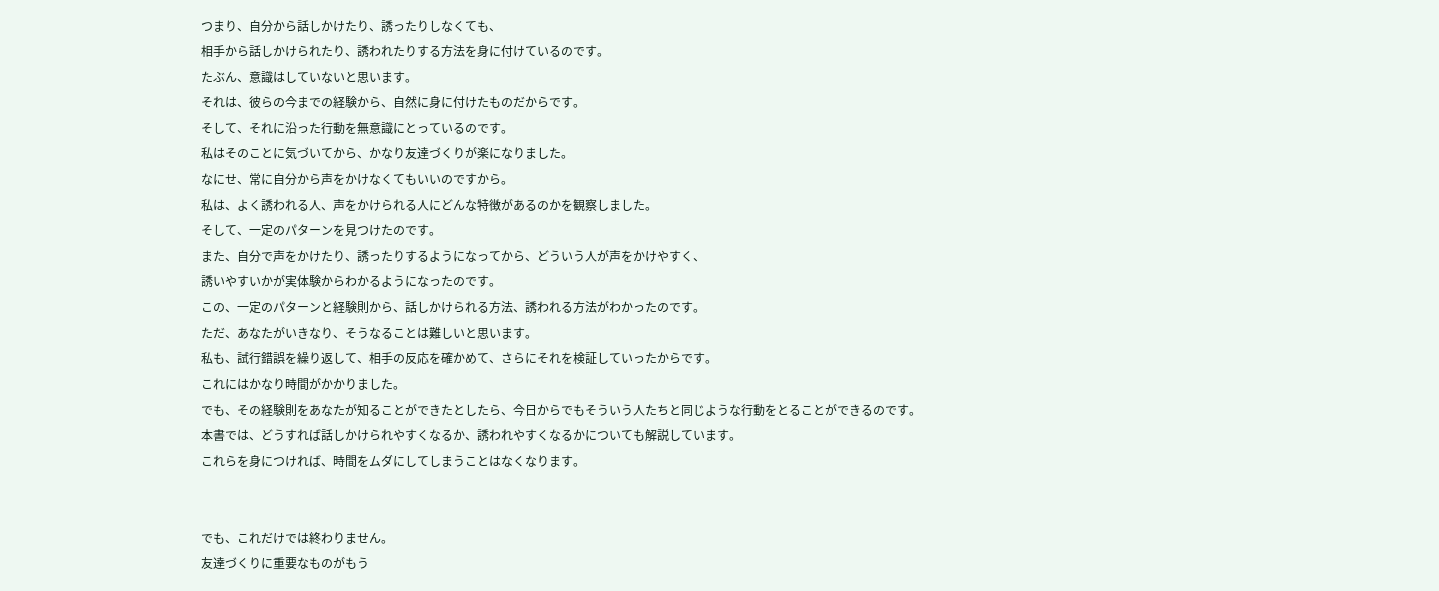つまり、自分から話しかけたり、誘ったりしなくても、
相手から話しかけられたり、誘われたりする方法を身に付けているのです。
たぶん、意識はしていないと思います。
それは、彼らの今までの経験から、自然に身に付けたものだからです。
そして、それに沿った行動を無意識にとっているのです。
私はそのことに気づいてから、かなり友達づくりが楽になりました。
なにせ、常に自分から声をかけなくてもいいのですから。
私は、よく誘われる人、声をかけられる人にどんな特徴があるのかを観察しました。
そして、一定のパターンを見つけたのです。
また、自分で声をかけたり、誘ったりするようになってから、どういう人が声をかけやすく、
誘いやすいかが実体験からわかるようになったのです。
この、一定のパターンと経験則から、話しかけられる方法、誘われる方法がわかったのです。
ただ、あなたがいきなり、そうなることは難しいと思います。
私も、試行錯誤を繰り返して、相手の反応を確かめて、さらにそれを検証していったからです。
これにはかなり時間がかかりました。
でも、その経験則をあなたが知ることができたとしたら、今日からでもそういう人たちと同じような行動をとることができるのです。
本書では、どうすれば話しかけられやすくなるか、誘われやすくなるかについても解説しています。
これらを身につければ、時間をムダにしてしまうことはなくなります。


でも、これだけでは終わりません。
友達づくりに重要なものがもう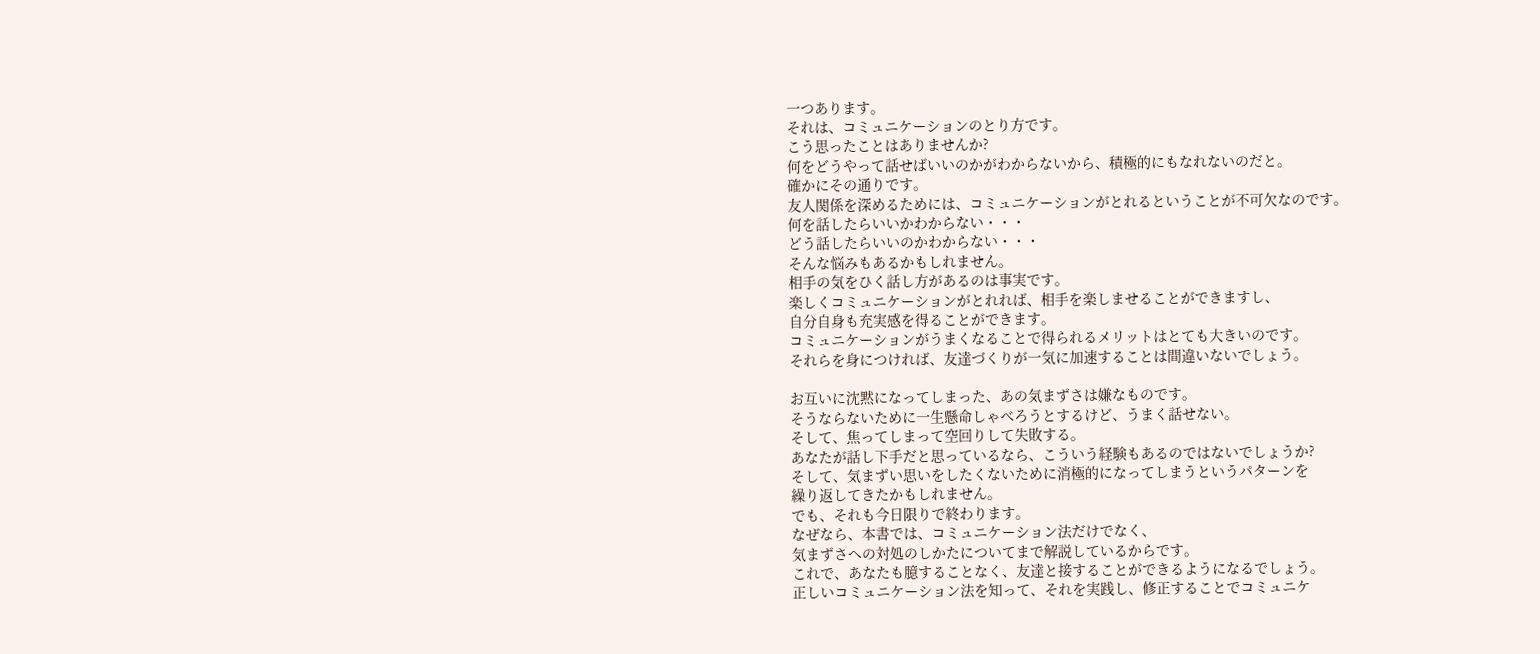一つあります。
それは、コミュニケーションのとり方です。
こう思ったことはありませんか?
何をどうやって話せばいいのかがわからないから、積極的にもなれないのだと。
確かにその通りです。
友人関係を深めるためには、コミュニケーションがとれるということが不可欠なのです。
何を話したらいいかわからない・・・
どう話したらいいのかわからない・・・
そんな悩みもあるかもしれません。
相手の気をひく話し方があるのは事実です。
楽しくコミュニケーションがとれれば、相手を楽しませることができますし、
自分自身も充実感を得ることができます。
コミュニケーションがうまくなることで得られるメリットはとても大きいのです。
それらを身につければ、友達づくりが一気に加速することは間違いないでしょう。

お互いに沈黙になってしまった、あの気まずさは嫌なものです。
そうならないために一生懸命しゃべろうとするけど、うまく話せない。
そして、焦ってしまって空回りして失敗する。
あなたが話し下手だと思っているなら、こういう経験もあるのではないでしょうか?
そして、気まずい思いをしたくないために消極的になってしまうというパターンを
繰り返してきたかもしれません。
でも、それも今日限りで終わります。
なぜなら、本書では、コミュニケーション法だけでなく、
気まずさへの対処のしかたについてまで解説しているからです。
これで、あなたも臆することなく、友達と接することができるようになるでしょう。
正しいコミュニケーション法を知って、それを実践し、修正することでコミュニケ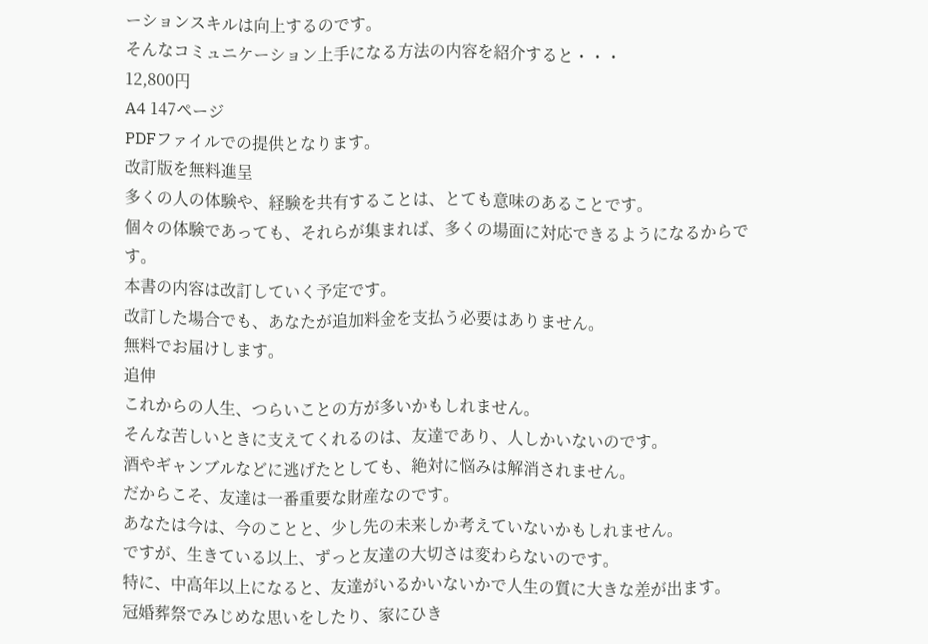ーションスキルは向上するのです。
そんなコミュニケーション上手になる方法の内容を紹介すると・・・
12,800円
A4 147ページ
PDFファイルでの提供となります。
改訂版を無料進呈
多くの人の体験や、経験を共有することは、とても意味のあることです。
個々の体験であっても、それらが集まれば、多くの場面に対応できるようになるからです。
本書の内容は改訂していく予定です。
改訂した場合でも、あなたが追加料金を支払う必要はありません。
無料でお届けします。
追伸
これからの人生、つらいことの方が多いかもしれません。
そんな苦しいときに支えてくれるのは、友達であり、人しかいないのです。
酒やギャンブルなどに逃げたとしても、絶対に悩みは解消されません。
だからこそ、友達は一番重要な財産なのです。
あなたは今は、今のことと、少し先の未来しか考えていないかもしれません。
ですが、生きている以上、ずっと友達の大切さは変わらないのです。
特に、中高年以上になると、友達がいるかいないかで人生の質に大きな差が出ます。
冠婚葬祭でみじめな思いをしたり、家にひき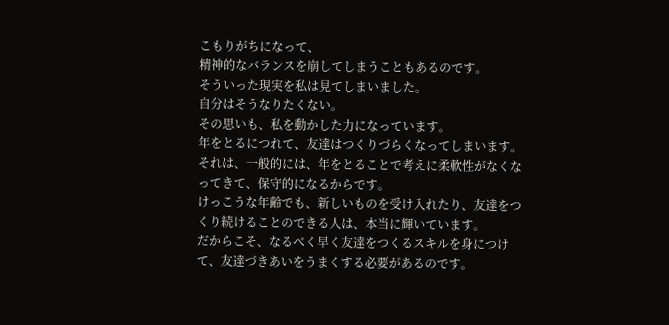こもりがちになって、
精神的なバランスを崩してしまうこともあるのです。
そういった現実を私は見てしまいました。
自分はそうなりたくない。
その思いも、私を動かした力になっています。
年をとるにつれて、友達はつくりづらくなってしまいます。
それは、一般的には、年をとることで考えに柔軟性がなくなってきて、保守的になるからです。
けっこうな年齢でも、新しいものを受け入れたり、友達をつくり続けることのできる人は、本当に輝いています。
だからこそ、なるべく早く友達をつくるスキルを身につけて、友達づきあいをうまくする必要があるのです。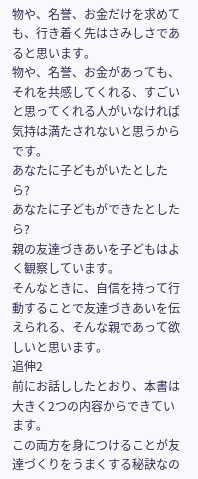物や、名誉、お金だけを求めても、行き着く先はさみしさであると思います。
物や、名誉、お金があっても、それを共感してくれる、すごいと思ってくれる人がいなければ気持は満たされないと思うからです。
あなたに子どもがいたとしたら?
あなたに子どもができたとしたら?
親の友達づきあいを子どもはよく観察しています。
そんなときに、自信を持って行動することで友達づきあいを伝えられる、そんな親であって欲しいと思います。
追伸2
前にお話ししたとおり、本書は大きく2つの内容からできています。
この両方を身につけることが友達づくりをうまくする秘訣なの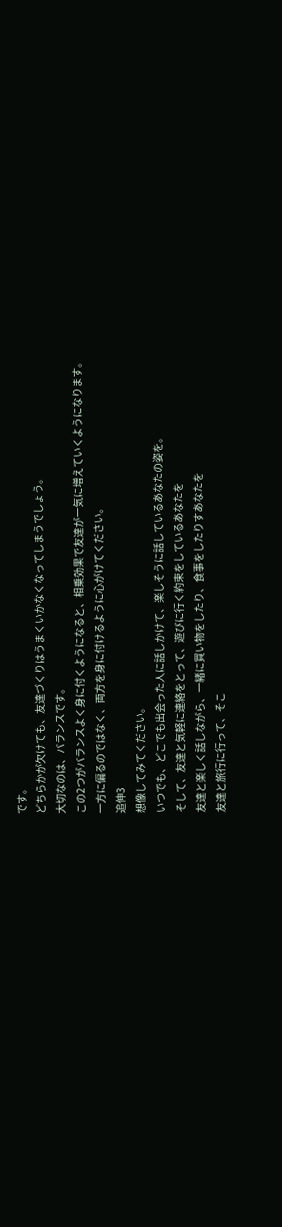です。
どちらかが欠けても、友達づくりはうまくいかなくなってしまうでしょう。
大切なのは、バランスです。
この2つがバランスよく身に付くようになると、相乗効果で友達が一気に増えていくようになります。
一方に偏るのではなく、両方を身に付けるように心がけてください。
追伸3
想像してみてください。
いつでも、どこでも出会った人に話しかけて、楽しそうに話しているあなたの姿を。
そして、友達と気軽に連絡をとって、遊びに行く約束をしているあなたを
友達と楽しく話しながら、一緒に買い物をしたり、食事をしたりすあなたを
友達と旅行に行って、そこ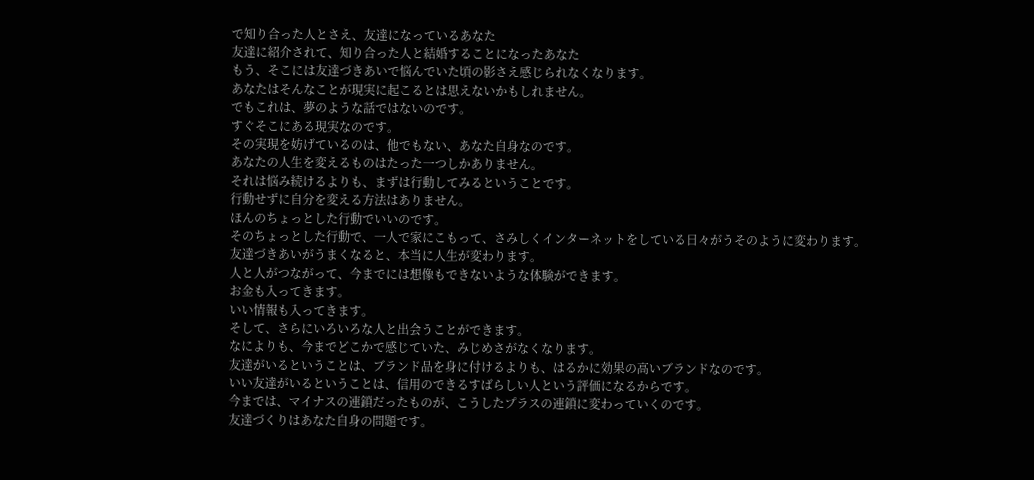で知り合った人とさえ、友達になっているあなた
友達に紹介されて、知り合った人と結婚することになったあなた
もう、そこには友達づきあいで悩んでいた頃の影さえ感じられなくなります。
あなたはそんなことが現実に起こるとは思えないかもしれません。
でもこれは、夢のような話ではないのです。
すぐそこにある現実なのです。
その実現を妨げているのは、他でもない、あなた自身なのです。
あなたの人生を変えるものはたった一つしかありません。
それは悩み続けるよりも、まずは行動してみるということです。
行動せずに自分を変える方法はありません。
ほんのちょっとした行動でいいのです。
そのちょっとした行動で、一人で家にこもって、さみしくインターネットをしている日々がうそのように変わります。
友達づきあいがうまくなると、本当に人生が変わります。
人と人がつながって、今までには想像もできないような体験ができます。
お金も入ってきます。
いい情報も入ってきます。
そして、さらにいろいろな人と出会うことができます。
なによりも、今までどこかで感じていた、みじめさがなくなります。
友達がいるということは、ブランド品を身に付けるよりも、はるかに効果の高いブランドなのです。
いい友達がいるということは、信用のできるすばらしい人という評価になるからです。
今までは、マイナスの連鎖だったものが、こうしたプラスの連鎖に変わっていくのです。
友達づくりはあなた自身の問題です。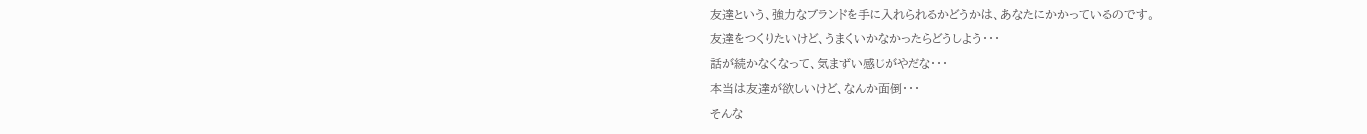友達という、強力なブランドを手に入れられるかどうかは、あなたにかかっているのです。
友達をつくりたいけど、うまくいかなかったらどうしよう・・・
話が続かなくなって、気まずい感じがやだな・・・
本当は友達が欲しいけど、なんか面倒・・・
そんな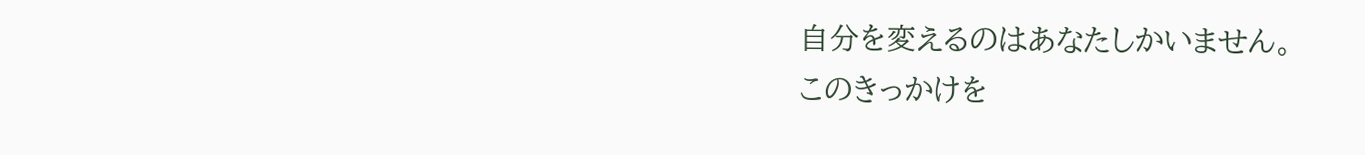自分を変えるのはあなたしかいません。
このきっかけを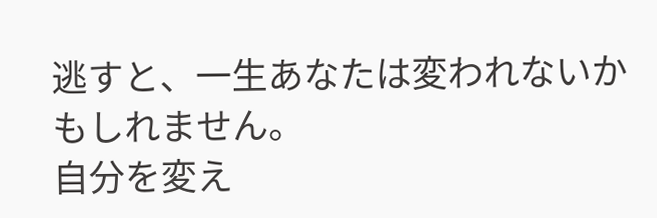逃すと、一生あなたは変われないかもしれません。
自分を変え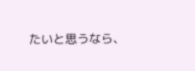たいと思うなら、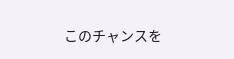このチャンスを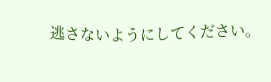逃さないようにしてください。